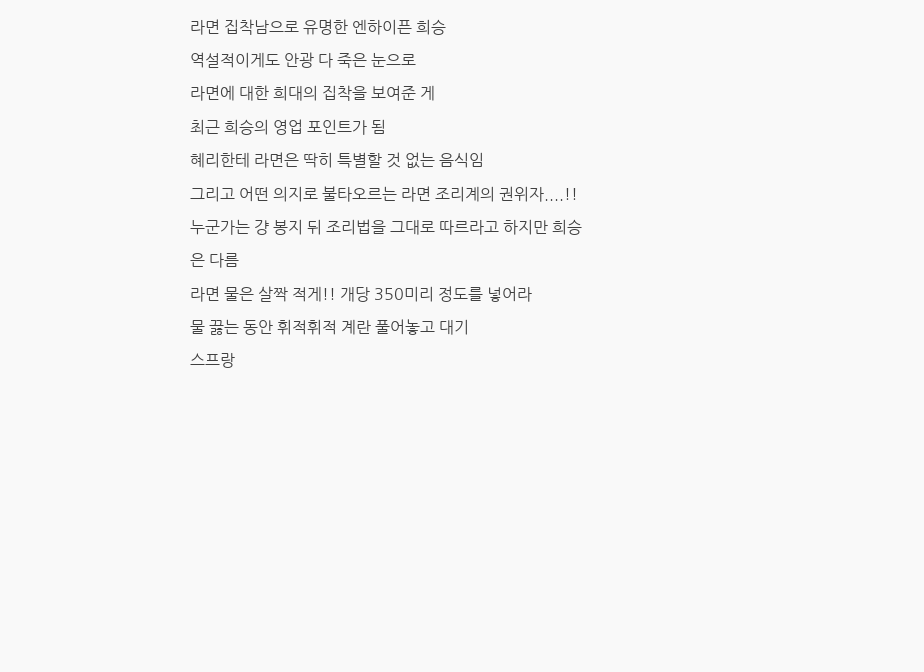라면 집착남으로 유명한 엔하이픈 희승
역설적이게도 안광 다 죽은 눈으로
라면에 대한 희대의 집착을 보여준 게
최근 희승의 영업 포인트가 됨
혜리한테 라면은 딱히 특별할 것 없는 음식임
그리고 어떤 의지로 불타오르는 라면 조리계의 권위자....!!
누군가는 걍 봉지 뒤 조리법을 그대로 따르라고 하지만 희승은 다름
라면 물은 살짝 적게!! 개당 350미리 정도를 넣어라
물 끓는 동안 휘적휘적 계란 풀어놓고 대기
스프랑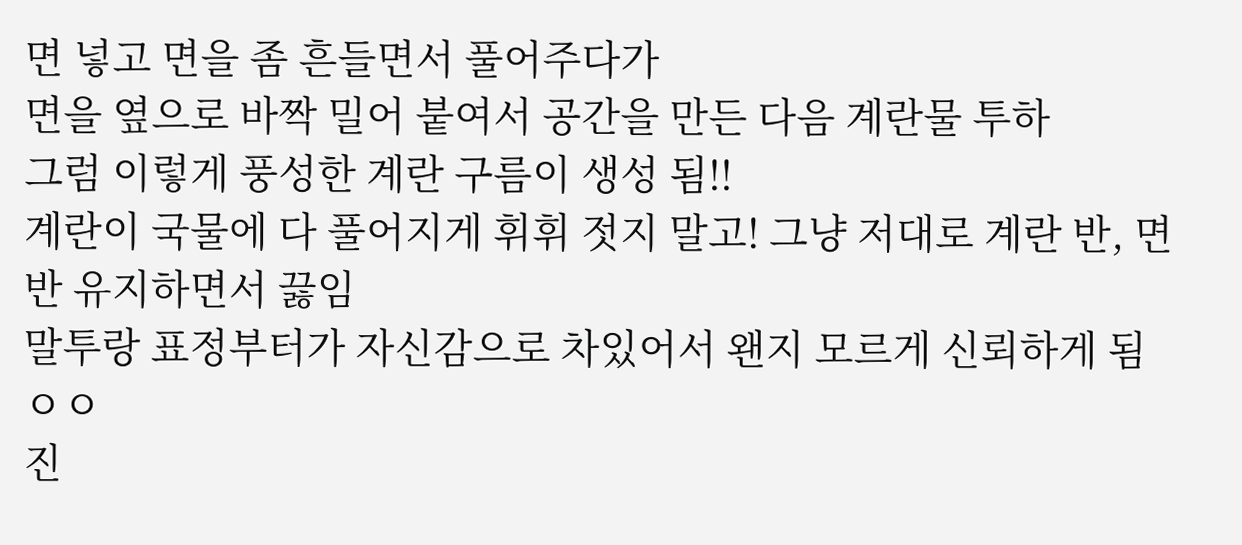면 넣고 면을 좀 흔들면서 풀어주다가
면을 옆으로 바짝 밀어 붙여서 공간을 만든 다음 계란물 투하
그럼 이렇게 풍성한 계란 구름이 생성 됨!!
계란이 국물에 다 풀어지게 휘휘 젓지 말고! 그냥 저대로 계란 반, 면 반 유지하면서 끓임
말투랑 표정부터가 자신감으로 차있어서 왠지 모르게 신뢰하게 됨 ㅇㅇ
진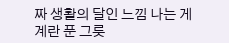짜 생활의 달인 느낌 나는 게
계란 푼 그릇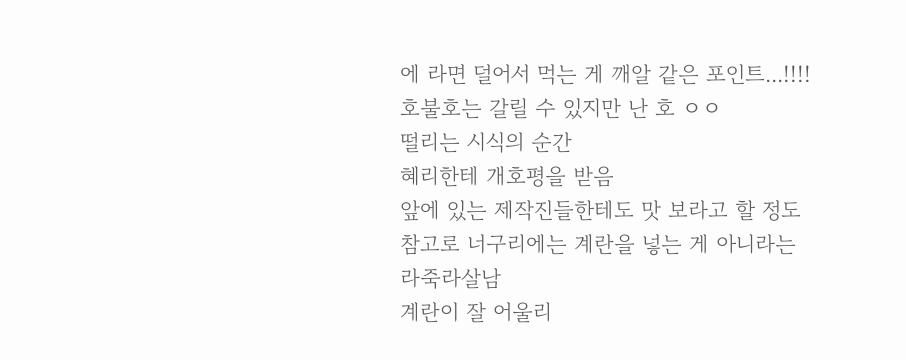에 라면 덜어서 먹는 게 깨알 같은 포인트...!!!!
호불호는 갈릴 수 있지만 난 호 ㅇㅇ
떨리는 시식의 순간
혜리한테 개호평을 받음
앞에 있는 제작진들한테도 맛 보라고 할 정도
참고로 너구리에는 계란을 넣는 게 아니라는 라죽라살남
계란이 잘 어울리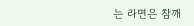는 라면은 참깨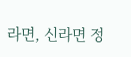라면, 신라면 정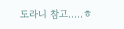도라니 참고.....ㅎ